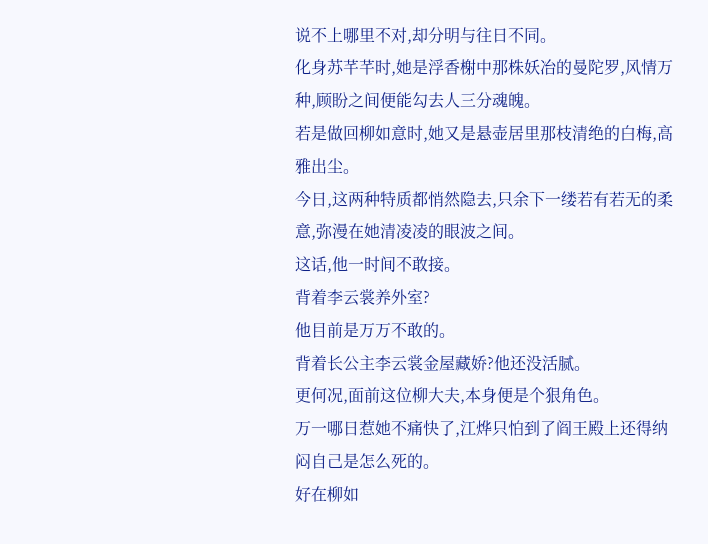说不上哪里不对,却分明与往日不同。
化身苏芊芊时,她是浮香榭中那株妖冶的曼陀罗,风情万种,顾盼之间便能勾去人三分魂魄。
若是做回柳如意时,她又是悬壶居里那枝清绝的白梅,高雅出尘。
今日,这两种特质都悄然隐去,只余下一缕若有若无的柔意,弥漫在她清凌凌的眼波之间。
这话,他一时间不敢接。
背着李云裳养外室?
他目前是万万不敢的。
背着长公主李云裳金屋藏娇?他还没活腻。
更何况,面前这位柳大夫,本身便是个狠角色。
万一哪日惹她不痛快了,江烨只怕到了阎王殿上还得纳闷自己是怎么死的。
好在柳如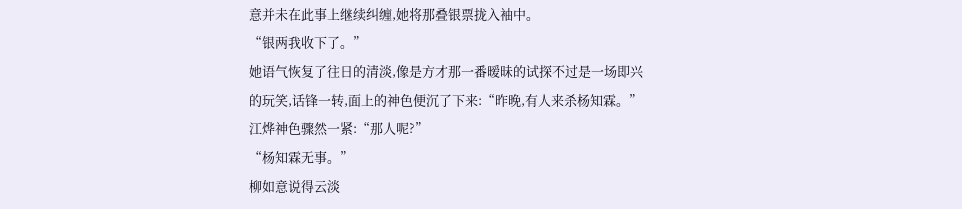意并未在此事上继续纠缠,她将那叠银票拢入袖中。
“银两我收下了。”
她语气恢复了往日的清淡,像是方才那一番暧昧的试探不过是一场即兴的玩笑,话锋一转,面上的神色便沉了下来:“昨晚,有人来杀杨知霖。”
江烨神色骤然一紧:“那人呢?”
“杨知霖无事。”
柳如意说得云淡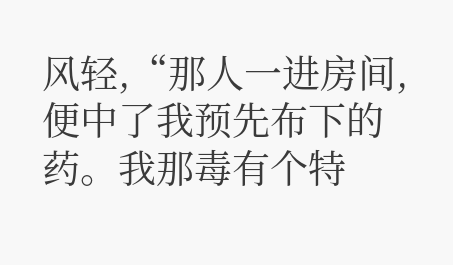风轻,“那人一进房间,便中了我预先布下的药。我那毒有个特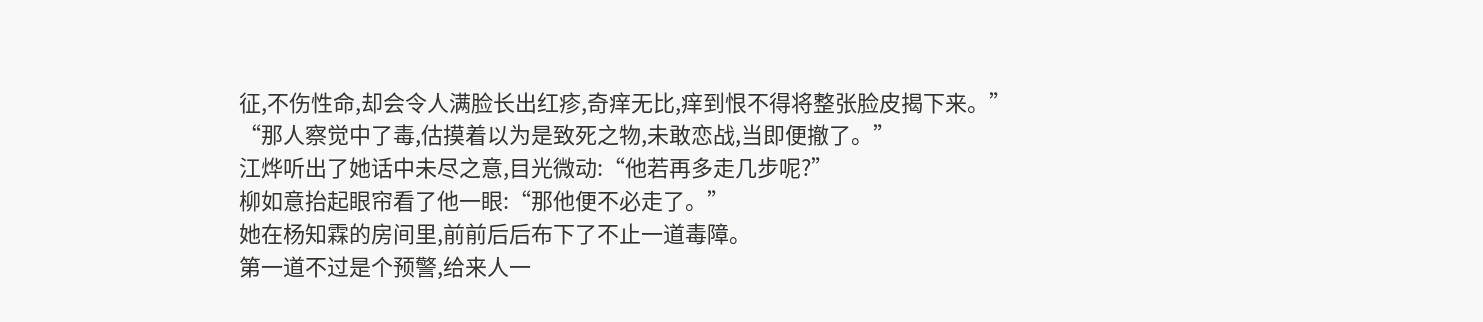征,不伤性命,却会令人满脸长出红疹,奇痒无比,痒到恨不得将整张脸皮揭下来。”
“那人察觉中了毒,估摸着以为是致死之物,未敢恋战,当即便撤了。”
江烨听出了她话中未尽之意,目光微动:“他若再多走几步呢?”
柳如意抬起眼帘看了他一眼:“那他便不必走了。”
她在杨知霖的房间里,前前后后布下了不止一道毒障。
第一道不过是个预警,给来人一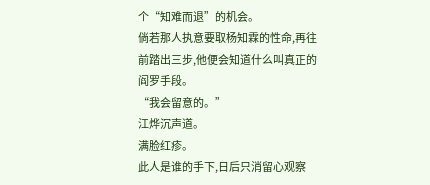个“知难而退”的机会。
倘若那人执意要取杨知霖的性命,再往前踏出三步,他便会知道什么叫真正的阎罗手段。
“我会留意的。”
江烨沉声道。
满脸红疹。
此人是谁的手下,日后只消留心观察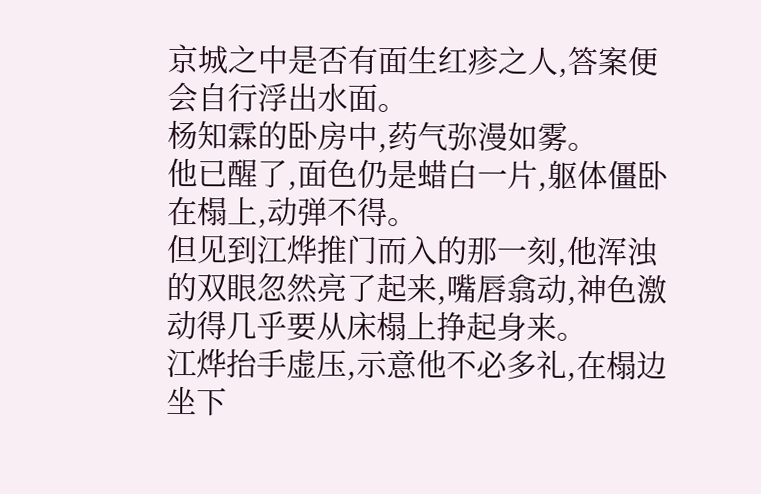京城之中是否有面生红疹之人,答案便会自行浮出水面。
杨知霖的卧房中,药气弥漫如雾。
他已醒了,面色仍是蜡白一片,躯体僵卧在榻上,动弹不得。
但见到江烨推门而入的那一刻,他浑浊的双眼忽然亮了起来,嘴唇翕动,神色激动得几乎要从床榻上挣起身来。
江烨抬手虚压,示意他不必多礼,在榻边坐下